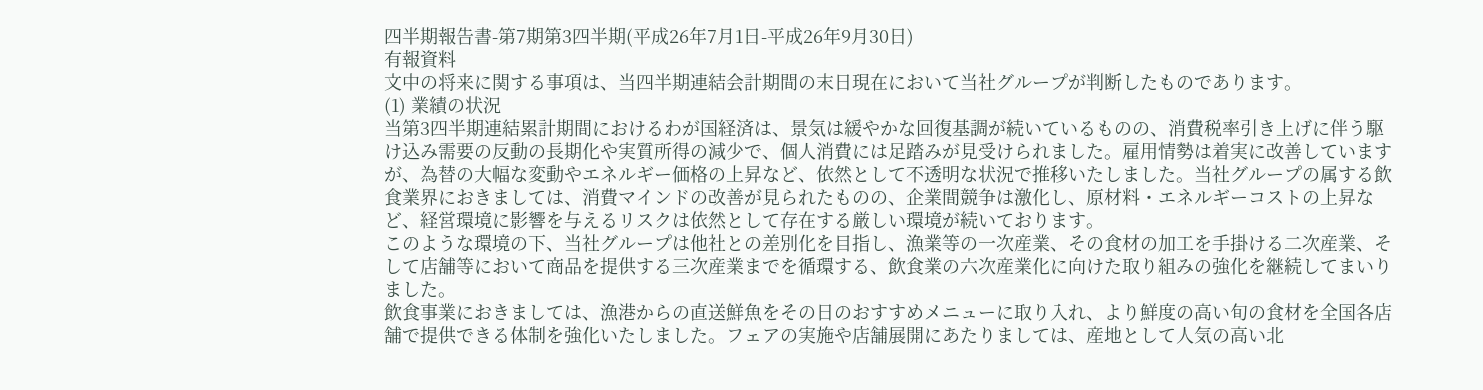四半期報告書-第7期第3四半期(平成26年7月1日-平成26年9月30日)
有報資料
文中の将来に関する事項は、当四半期連結会計期間の末日現在において当社グループが判断したものであります。
(1) 業績の状況
当第3四半期連結累計期間におけるわが国経済は、景気は緩やかな回復基調が続いているものの、消費税率引き上げに伴う駆け込み需要の反動の長期化や実質所得の減少で、個人消費には足踏みが見受けられました。雇用情勢は着実に改善していますが、為替の大幅な変動やエネルギー価格の上昇など、依然として不透明な状況で推移いたしました。当社グループの属する飲食業界におきましては、消費マインドの改善が見られたものの、企業間競争は激化し、原材料・エネルギーコストの上昇など、経営環境に影響を与えるリスクは依然として存在する厳しい環境が続いております。
このような環境の下、当社グループは他社との差別化を目指し、漁業等の一次産業、その食材の加工を手掛ける二次産業、そして店舗等において商品を提供する三次産業までを循環する、飲食業の六次産業化に向けた取り組みの強化を継続してまいりました。
飲食事業におきましては、漁港からの直送鮮魚をその日のおすすめメニューに取り入れ、より鮮度の高い旬の食材を全国各店舗で提供できる体制を強化いたしました。フェアの実施や店舗展開にあたりましては、産地として人気の高い北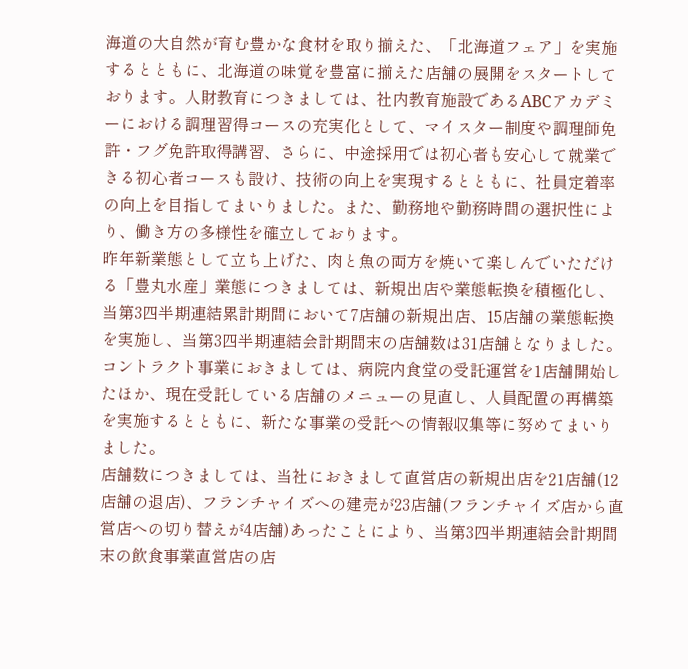海道の大自然が育む豊かな食材を取り揃えた、「北海道フェア」を実施するとともに、北海道の味覚を豊富に揃えた店舗の展開をスタートしております。人財教育につきましては、社内教育施設であるABCアカデミーにおける調理習得コースの充実化として、マイスター制度や調理師免許・フグ免許取得講習、さらに、中途採用では初心者も安心して就業できる初心者コースも設け、技術の向上を実現するとともに、社員定着率の向上を目指してまいりました。また、勤務地や勤務時間の選択性により、働き方の多様性を確立しております。
昨年新業態として立ち上げた、肉と魚の両方を焼いて楽しんでいただける「豊丸水産」業態につきましては、新規出店や業態転換を積極化し、当第3四半期連結累計期間において7店舗の新規出店、15店舗の業態転換を実施し、当第3四半期連結会計期間末の店舗数は31店舗となりました。
コントラクト事業におきましては、病院内食堂の受託運営を1店舗開始したほか、現在受託している店舗のメニューの見直し、人員配置の再構築を実施するとともに、新たな事業の受託への情報収集等に努めてまいりました。
店舗数につきましては、当社におきまして直営店の新規出店を21店舗(12店舗の退店)、フランチャイズへの建売が23店舗(フランチャイズ店から直営店への切り替えが4店舗)あったことにより、当第3四半期連結会計期間末の飲食事業直営店の店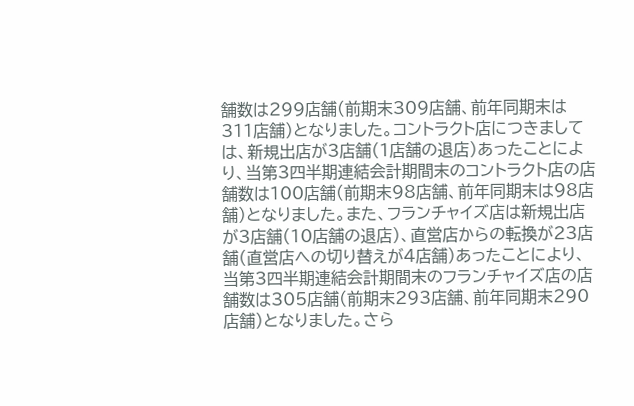舗数は299店舗(前期末309店舗、前年同期末は311店舗)となりました。コントラクト店につきましては、新規出店が3店舗(1店舗の退店)あったことにより、当第3四半期連結会計期間末のコントラクト店の店舗数は100店舗(前期末98店舗、前年同期末は98店舗)となりました。また、フランチャイズ店は新規出店が3店舗(10店舗の退店)、直営店からの転換が23店舗(直営店への切り替えが4店舗)あったことにより、当第3四半期連結会計期間末のフランチャイズ店の店舗数は305店舗(前期末293店舗、前年同期末290店舗)となりました。さら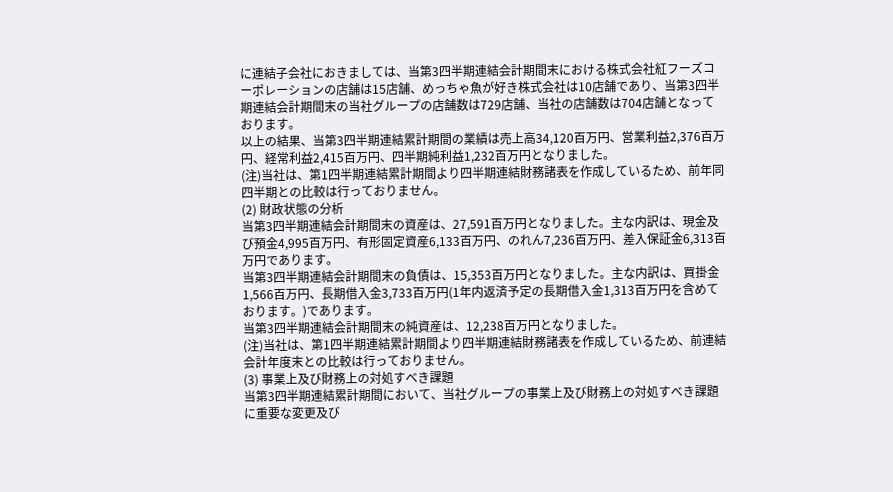に連結子会社におきましては、当第3四半期連結会計期間末における株式会社紅フーズコーポレーションの店舗は15店舗、めっちゃ魚が好き株式会社は10店舗であり、当第3四半期連結会計期間末の当社グループの店舗数は729店舗、当社の店舗数は704店舗となっております。
以上の結果、当第3四半期連結累計期間の業績は売上高34,120百万円、営業利益2,376百万円、経常利益2,415百万円、四半期純利益1,232百万円となりました。
(注)当社は、第1四半期連結累計期間より四半期連結財務諸表を作成しているため、前年同四半期との比較は行っておりません。
(2) 財政状態の分析
当第3四半期連結会計期間末の資産は、27,591百万円となりました。主な内訳は、現金及び預金4,995百万円、有形固定資産6,133百万円、のれん7,236百万円、差入保証金6,313百万円であります。
当第3四半期連結会計期間末の負債は、15,353百万円となりました。主な内訳は、買掛金1,566百万円、長期借入金3,733百万円(1年内返済予定の長期借入金1,313百万円を含めております。)であります。
当第3四半期連結会計期間末の純資産は、12,238百万円となりました。
(注)当社は、第1四半期連結累計期間より四半期連結財務諸表を作成しているため、前連結会計年度末との比較は行っておりません。
(3) 事業上及び財務上の対処すべき課題
当第3四半期連結累計期間において、当社グループの事業上及び財務上の対処すべき課題に重要な変更及び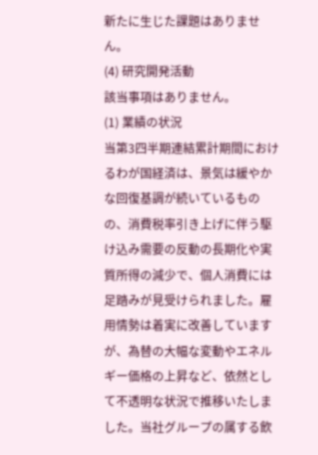新たに生じた課題はありません。
(4) 研究開発活動
該当事項はありません。
(1) 業績の状況
当第3四半期連結累計期間におけるわが国経済は、景気は緩やかな回復基調が続いているものの、消費税率引き上げに伴う駆け込み需要の反動の長期化や実質所得の減少で、個人消費には足踏みが見受けられました。雇用情勢は着実に改善していますが、為替の大幅な変動やエネルギー価格の上昇など、依然として不透明な状況で推移いたしました。当社グループの属する飲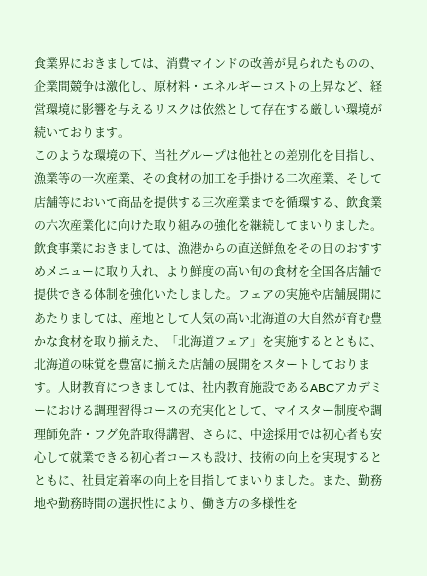食業界におきましては、消費マインドの改善が見られたものの、企業間競争は激化し、原材料・エネルギーコストの上昇など、経営環境に影響を与えるリスクは依然として存在する厳しい環境が続いております。
このような環境の下、当社グループは他社との差別化を目指し、漁業等の一次産業、その食材の加工を手掛ける二次産業、そして店舗等において商品を提供する三次産業までを循環する、飲食業の六次産業化に向けた取り組みの強化を継続してまいりました。
飲食事業におきましては、漁港からの直送鮮魚をその日のおすすめメニューに取り入れ、より鮮度の高い旬の食材を全国各店舗で提供できる体制を強化いたしました。フェアの実施や店舗展開にあたりましては、産地として人気の高い北海道の大自然が育む豊かな食材を取り揃えた、「北海道フェア」を実施するとともに、北海道の味覚を豊富に揃えた店舗の展開をスタートしております。人財教育につきましては、社内教育施設であるABCアカデミーにおける調理習得コースの充実化として、マイスター制度や調理師免許・フグ免許取得講習、さらに、中途採用では初心者も安心して就業できる初心者コースも設け、技術の向上を実現するとともに、社員定着率の向上を目指してまいりました。また、勤務地や勤務時間の選択性により、働き方の多様性を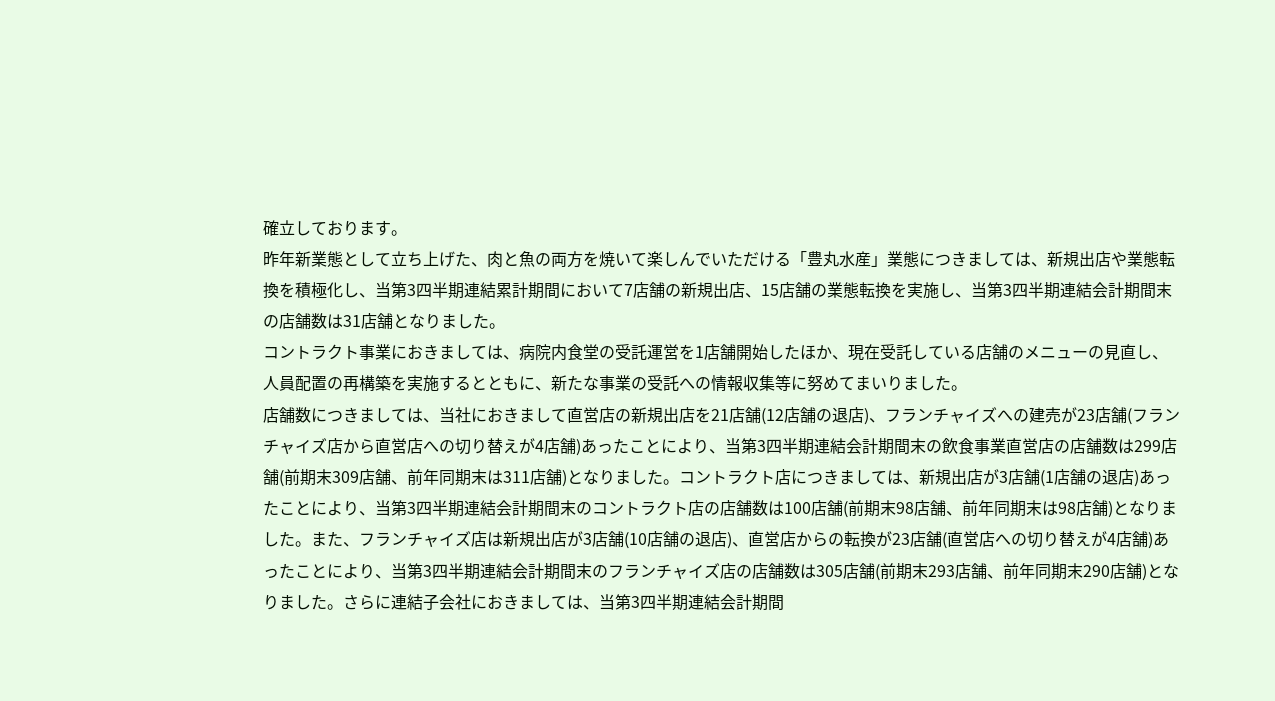確立しております。
昨年新業態として立ち上げた、肉と魚の両方を焼いて楽しんでいただける「豊丸水産」業態につきましては、新規出店や業態転換を積極化し、当第3四半期連結累計期間において7店舗の新規出店、15店舗の業態転換を実施し、当第3四半期連結会計期間末の店舗数は31店舗となりました。
コントラクト事業におきましては、病院内食堂の受託運営を1店舗開始したほか、現在受託している店舗のメニューの見直し、人員配置の再構築を実施するとともに、新たな事業の受託への情報収集等に努めてまいりました。
店舗数につきましては、当社におきまして直営店の新規出店を21店舗(12店舗の退店)、フランチャイズへの建売が23店舗(フランチャイズ店から直営店への切り替えが4店舗)あったことにより、当第3四半期連結会計期間末の飲食事業直営店の店舗数は299店舗(前期末309店舗、前年同期末は311店舗)となりました。コントラクト店につきましては、新規出店が3店舗(1店舗の退店)あったことにより、当第3四半期連結会計期間末のコントラクト店の店舗数は100店舗(前期末98店舗、前年同期末は98店舗)となりました。また、フランチャイズ店は新規出店が3店舗(10店舗の退店)、直営店からの転換が23店舗(直営店への切り替えが4店舗)あったことにより、当第3四半期連結会計期間末のフランチャイズ店の店舗数は305店舗(前期末293店舗、前年同期末290店舗)となりました。さらに連結子会社におきましては、当第3四半期連結会計期間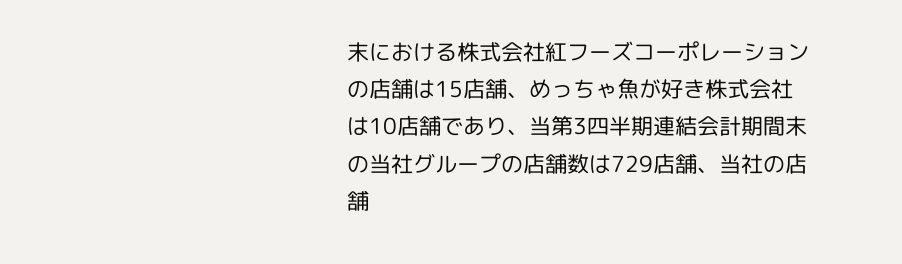末における株式会社紅フーズコーポレーションの店舗は15店舗、めっちゃ魚が好き株式会社は10店舗であり、当第3四半期連結会計期間末の当社グループの店舗数は729店舗、当社の店舗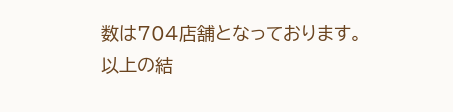数は704店舗となっております。
以上の結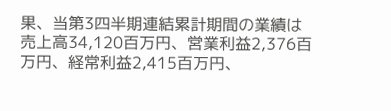果、当第3四半期連結累計期間の業績は売上高34,120百万円、営業利益2,376百万円、経常利益2,415百万円、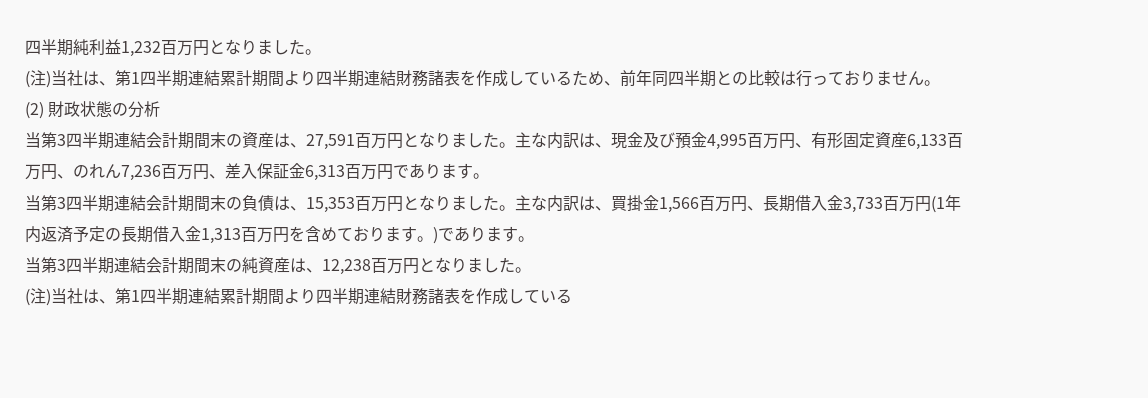四半期純利益1,232百万円となりました。
(注)当社は、第1四半期連結累計期間より四半期連結財務諸表を作成しているため、前年同四半期との比較は行っておりません。
(2) 財政状態の分析
当第3四半期連結会計期間末の資産は、27,591百万円となりました。主な内訳は、現金及び預金4,995百万円、有形固定資産6,133百万円、のれん7,236百万円、差入保証金6,313百万円であります。
当第3四半期連結会計期間末の負債は、15,353百万円となりました。主な内訳は、買掛金1,566百万円、長期借入金3,733百万円(1年内返済予定の長期借入金1,313百万円を含めております。)であります。
当第3四半期連結会計期間末の純資産は、12,238百万円となりました。
(注)当社は、第1四半期連結累計期間より四半期連結財務諸表を作成している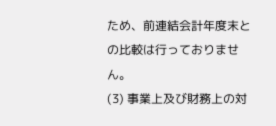ため、前連結会計年度末との比較は行っておりません。
(3) 事業上及び財務上の対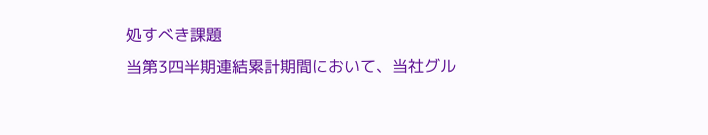処すべき課題
当第3四半期連結累計期間において、当社グル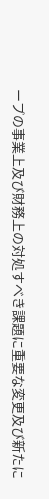ープの事業上及び財務上の対処すべき課題に重要な変更及び新たに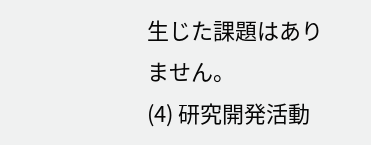生じた課題はありません。
(4) 研究開発活動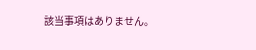該当事項はありません。